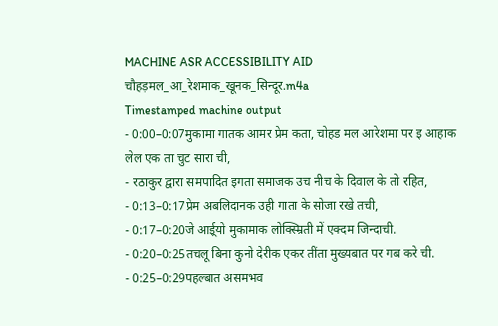MACHINE ASR ACCESSIBILITY AID
चौहड़मल_आ_रेशमाक_खूनक_सिन्दूर.m4a
Timestamped machine output
- 0:00–0:07मुकामा गातक आमर प्रेम कता, चोहड मल आरेशमा पर इ आहाक लेल एक ता चुट सारा ची,
- रठाकुर द्वारा समपादित इगता समाजक उच नीच के दिवाल के तो रहित,
- 0:13–0:17प्रेम अबलिदानक उही गाता के सोजा रखे तची,
- 0:17–0:20जे आई्यो मुकामाक लोक्स्म्रिती में एक्दम जिन्दाची.
- 0:20–0:25तचलू बिना कुनो देरीक एकर तींता मुख्यबात पर गब करे ची.
- 0:25–0:29पहल्बात असमभव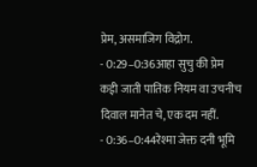प्रेम, असमाजिग विद्रोग.
- 0:29–0:36आहा सुचु की प्रेम कईो जाती पातिक नियम वा उचनीच दिवाल मानेत चे, एक दम नहीं.
- 0:36–0:44रेश्मा जेक्त दनी भूमि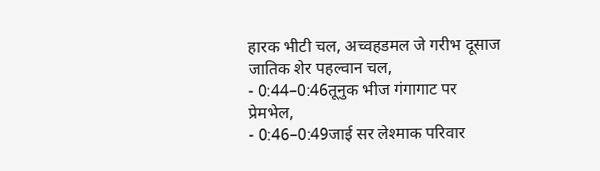हारक भीटी चल, अच्वहडमल जे गरीभ दूसाज जातिक शेर पहल्वान चल,
- 0:44–0:46तूनुक भीज गंगागाट पर प्रेमभेल,
- 0:46–0:49जाई सर लेश्माक परिवार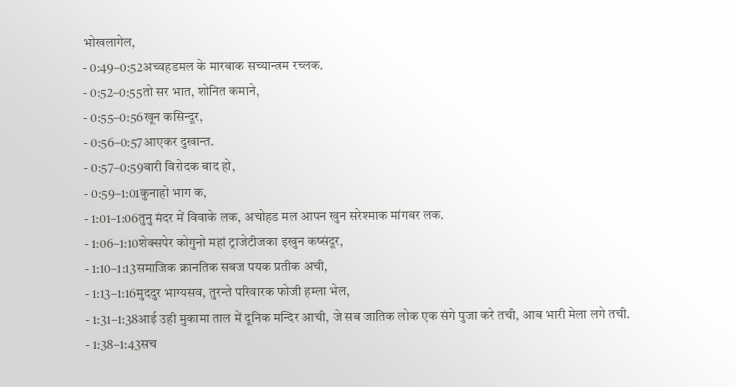भोखलागेल,
- 0:49–0:52अच्वहडमल के मारबाक सच्यान्त्रम रच्लक.
- 0:52–0:55तो सर भात, शोनित कमाने,
- 0:55–0:56खून कसिन्दूर,
- 0:56–0:57आएकर दुखान्त.
- 0:57–0:59बारी विरोदक बाद हो,
- 0:59–1:01कुनाहो भाग क,
- 1:01–1:06तुनु मंदर में विवाके लक, अचोहड मल आपन खुन सरेश्माक मांगबर लक.
- 1:06–1:10शेक्सपेर कोगुनो महां ट्राजेटीजका इखुन कष्संदूर,
- 1:10–1:13समाजिक क्रानतिक सबज पयक प्रतीक अची,
- 1:13–1:16मुददुर भाग्यसव, तुरन्ते परिवारक फोजी हम्ला भेल,
- 1:31–1:38आई उही मुकामा ताल में दूनिक मन्दिर आची, जे सब जातिक लोक एक संगे पुजा करे तची, आब भारी मेला लगे तची.
- 1:38–1:43सच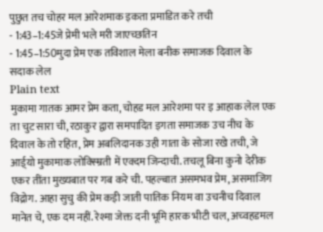पुछुत तच चोहर मल आरेशमाक इकता प्रमाडित करे तची
- 1:43–1:45जे प्रेमी भले मरी जाएच्छतिन
- 1:45–1:50मुदा प्रेम एक तविशाल मेला बनीक समाजक दिवाल के सदाक लेल
Plain text
मुकामा गातक आमर प्रेम कता, चोहड मल आरेशमा पर इ आहाक लेल एक ता चुट सारा ची, रठाकुर द्वारा समपादित इगता समाजक उच नीच के दिवाल के तो रहित, प्रेम अबलिदानक उही गाता के सोजा रखे तची, जे आई्यो मुकामाक लोक्स्म्रिती में एक्दम जिन्दाची. तचलू बिना कुनो देरीक एकर तींता मुख्यबात पर गब करे ची. पहल्बात असमभव प्रेम, असमाजिग विद्रोग. आहा सुचु की प्रेम कईो जाती पातिक नियम वा उचनीच दिवाल मानेत चे, एक दम नहीं. रेश्मा जेक्त दनी भूमि हारक भीटी चल, अच्वहडमल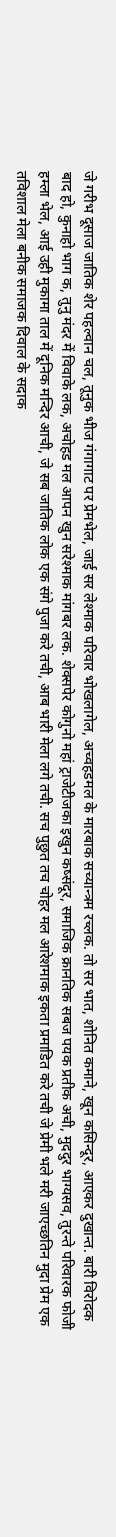जे गरीभ दूसाज जातिक शेर पहल्वान चल, तूनुक भीज गंगागाट पर प्रेमभेल, जाई सर लेश्माक परिवार भोखलागेल, अच्वहडमल के मारबाक सच्यान्त्रम रच्लक. तो सर भात, शोनित कमाने, खून कसिन्दूर, आएकर दुखान्त. बारी विरोदक बाद हो, कुनाहो भाग क, तुनु मंदर में विवाके लक, अचोहड मल आपन खुन सरेश्माक मांगबर लक. शेक्सपेर कोगुनो महां ट्राजेटीजका इखुन कष्संदूर, समाजिक क्रानतिक सबज पयक प्रतीक अची, मुददुर भाग्यसव, तुरन्ते परिवारक फोजी हम्ला भेल, आई उही मुकामा ताल में दूनिक मन्दिर आची, जे सब जातिक लोक एक संगे पुजा करे तची, आब भारी मेला लगे तची. सच पुछुत तच चोहर मल आरेशमाक इकता प्रमाडित करे तची जे प्रेमी भले मरी जाएच्छतिन मुदा प्रेम एक तविशाल मेला बनीक समाजक दिवाल के सदाक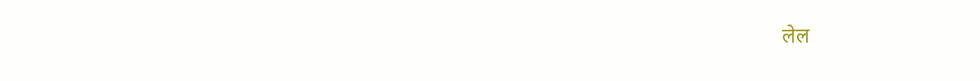लेल